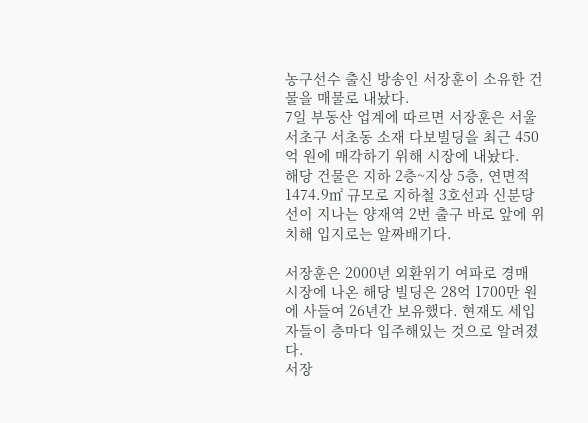농구선수 출신 방송인 서장훈이 소유한 건물을 매물로 내놨다.
7일 부동산 업계에 따르면 서장훈은 서울 서초구 서초동 소재 다보빌딩을 최근 450억 원에 매각하기 위해 시장에 내놨다.
해당 건물은 지하 2층~지상 5층, 연면적 1474.9㎡ 규모로 지하철 3호선과 신분당선이 지나는 양재역 2번 출구 바로 앞에 위치해 입지로는 알짜배기다.

서장훈은 2000년 외환위기 여파로 경매 시장에 나온 해당 빌딩은 28억 1700만 원에 사들여 26년간 보유했다. 현재도 세입자들이 층마다 입주해있는 것으로 알려졌다.
서장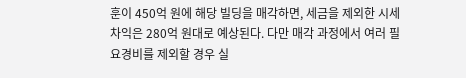훈이 450억 원에 해당 빌딩을 매각하면, 세금을 제외한 시세차익은 280억 원대로 예상된다. 다만 매각 과정에서 여러 필요경비를 제외할 경우 실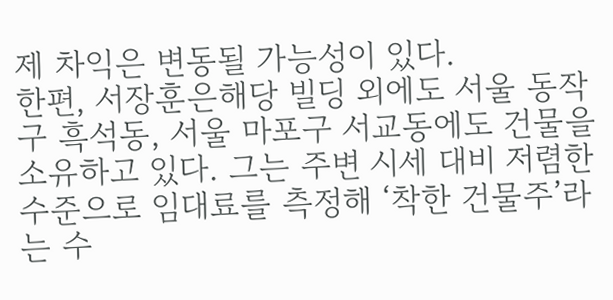제 차익은 변동될 가능성이 있다.
한편, 서장훈은해당 빌딩 외에도 서울 동작구 흑석동, 서울 마포구 서교동에도 건물을 소유하고 있다. 그는 주변 시세 대비 저렴한 수준으로 임대료를 측정해 ‘착한 건물주’라는 수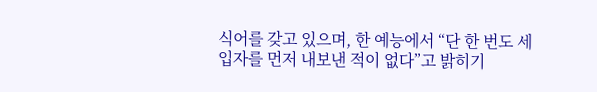식어를 갖고 있으며, 한 예능에서 “단 한 번도 세입자를 먼저 내보낸 적이 없다”고 밝히기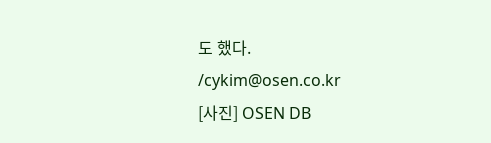도 했다.
/cykim@osen.co.kr
[사진] OSEN DB